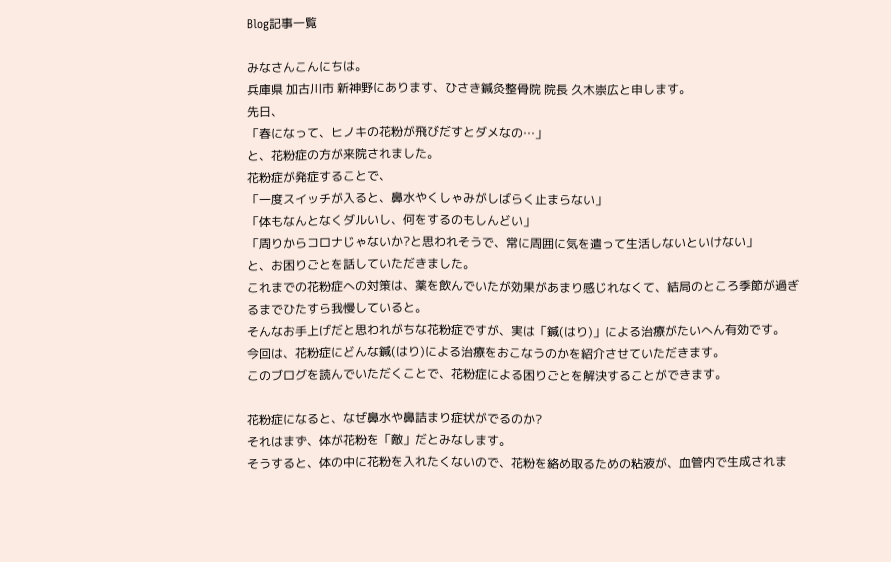Blog記事一覧

みなさんこんにちは。
兵庫県 加古川市 新神野にあります、ひさき鍼灸整骨院 院長 久木崇広と申します。
先日、
「春になって、ヒノキの花粉が飛びだすとダメなの…」
と、花粉症の方が来院されました。
花粉症が発症することで、
「一度スイッチが入ると、鼻水やくしゃみがしばらく止まらない」
「体もなんとなくダルいし、何をするのもしんどい」
「周りからコロナじゃないか?と思われそうで、常に周囲に気を遣って生活しないといけない」
と、お困りごとを話していただきました。
これまでの花粉症への対策は、薬を飲んでいたが効果があまり感じれなくて、結局のところ季節が過ぎるまでひたすら我慢していると。
そんなお手上げだと思われがちな花粉症ですが、実は「鍼(はり)」による治療がたいへん有効です。
今回は、花粉症にどんな鍼(はり)による治療をおこなうのかを紹介させていただきます。
このブログを読んでいただくことで、花粉症による困りごとを解決することができます。

花粉症になると、なぜ鼻水や鼻詰まり症状がでるのか?
それはまず、体が花粉を「敵」だとみなします。
そうすると、体の中に花粉を入れたくないので、花粉を絡め取るための粘液が、血管内で生成されま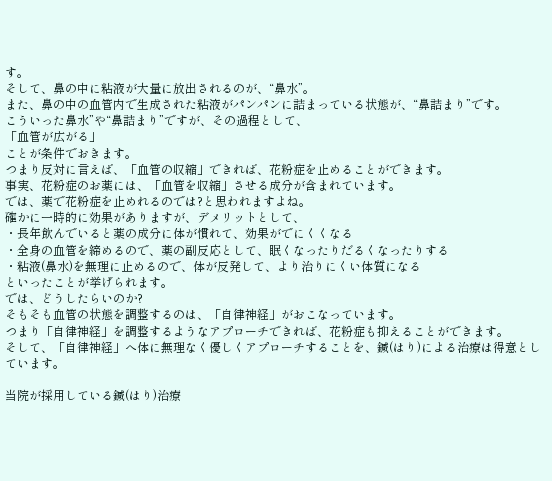す。
そして、鼻の中に粘液が大量に放出されるのが、“鼻水”。
また、鼻の中の血管内で生成された粘液がパンパンに詰まっている状態が、“鼻詰まり”です。
こういった鼻水”や“鼻詰まり”ですが、その過程として、
「血管が広がる」
ことが条件でおきます。
つまり反対に言えば、「血管の収縮」できれば、花粉症を止めることができます。
事実、花粉症のお薬には、「血管を収縮」させる成分が含まれています。
では、薬で花粉症を止めれるのでは?と思われますよね。
確かに一時的に効果がありますが、デメリットとして、
・長年飲んでいると薬の成分に体が慣れて、効果がでにくくなる
・全身の血管を締めるので、薬の副反応として、眠くなったりだるくなったりする
・粘液(鼻水)を無理に止めるので、体が反発して、より治りにくい体質になる
といったことが挙げられます。
では、どうしたらいのか?
そもそも血管の状態を調整するのは、「自律神経」がおこなっています。
つまり「自律神経」を調整するようなアプローチできれば、花粉症も抑えることができます。
そして、「自律神経」へ体に無理なく優しくアプローチすることを、鍼(はり)による治療は得意としています。

当院が採用している鍼(はり)治療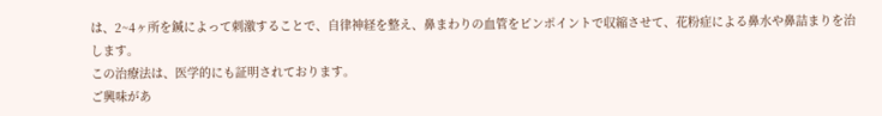は、2~4ヶ所を鍼によって刺激することで、自律神経を整え、鼻まわりの血管をピンポイントで収縮させて、花粉症による鼻水や鼻詰まりを治します。
この治療法は、医学的にも証明されております。
ご興味があ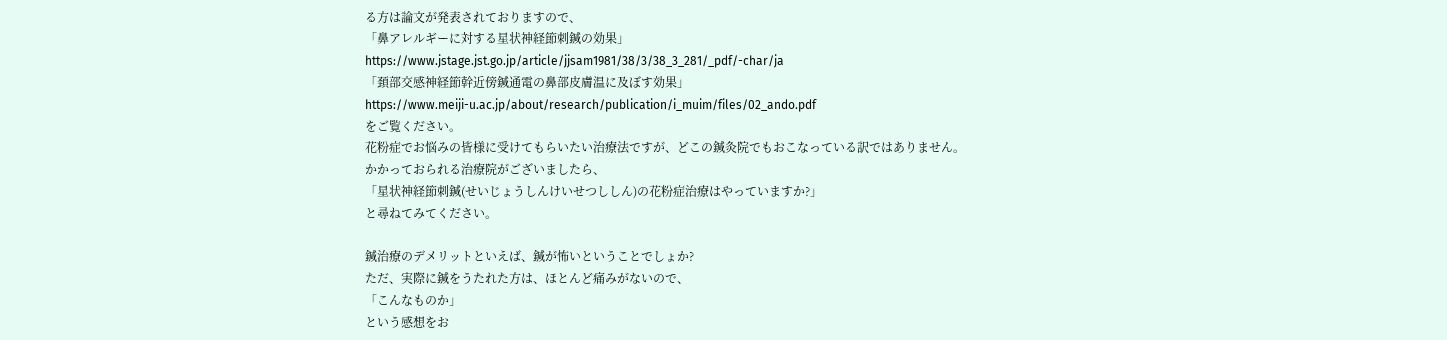る方は論文が発表されておりますので、
「鼻アレルギーに対する星状神経節刺鍼の効果」
https://www.jstage.jst.go.jp/article/jjsam1981/38/3/38_3_281/_pdf/-char/ja
「頚部交感神経節幹近傍鍼通電の鼻部皮膚温に及ぼす効果」
https://www.meiji-u.ac.jp/about/research/publication/i_muim/files/02_ando.pdf
をご覧ください。
花粉症でお悩みの皆様に受けてもらいたい治療法ですが、どこの鍼灸院でもおこなっている訳ではありません。
かかっておられる治療院がございましたら、
「星状神経節刺鍼(せいじょうしんけいせつししん)の花粉症治療はやっていますか?」
と尋ねてみてください。

鍼治療のデメリットといえば、鍼が怖いということでしょか?
ただ、実際に鍼をうたれた方は、ほとんど痛みがないので、
「こんなものか」
という感想をお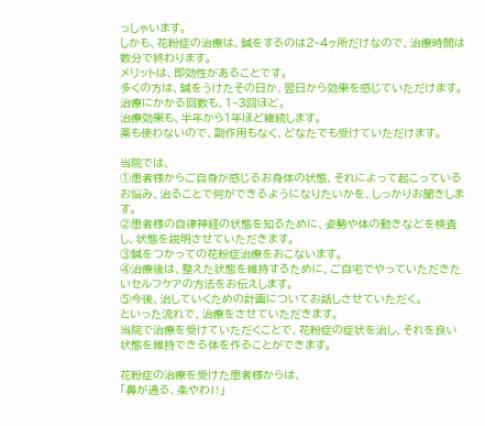っしゃいます。
しかも、花粉症の治療は、鍼をするのは2~4ヶ所だけなので、治療時間は数分で終わります。
メリットは、即効性があることです。
多くの方は、鍼をうけたその日か、翌日から効果を感じていただけます。
治療にかかる回数も、1~3回ほど。
治療効果も、半年から1年ほど継続します。
薬も使わないので、副作用もなく、どなたでも受けていただけます。

当院では、
①患者様からご自身が感じるお身体の状態、それによって起こっているお悩み、治ることで何ができるようになりたいかを、しっかりお聞きします。
②患者様の自律神経の状態を知るために、姿勢や体の動きなどを検査し、状態を説明させていただきます。
③鍼をつかっての花粉症治療をおこないます。
④治療後は、整えた状態を維持するために、ご自宅でやっていただきたいセルフケアの方法をお伝えします。
⑤今後、治していくための計画についてお話しさせていただく。
といった流れで、治療をさせていただきます。
当院で治療を受けていただくことで、花粉症の症状を治し、それを良い状態を維持できる体を作ることができます。

花粉症の治療を受けた患者様からは、
「鼻が通る、楽やわ‼」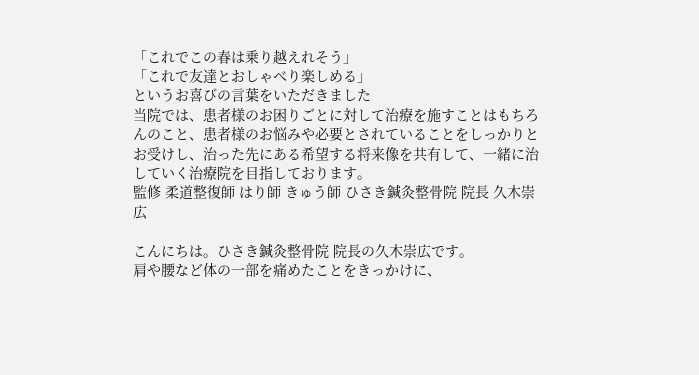「これでこの春は乗り越えれそう」
「これで友達とおしゃべり楽しめる」
というお喜びの言葉をいただきました
当院では、患者様のお困りごとに対して治療を施すことはもちろんのこと、患者様のお悩みや必要とされていることをしっかりとお受けし、治った先にある希望する将来像を共有して、一緒に治していく治療院を目指しております。
監修 柔道整復師 はり師 きゅう師 ひさき鍼灸整骨院 院長 久木崇広

こんにちは。ひさき鍼灸整骨院 院長の久木崇広です。
肩や腰など体の一部を痛めたことをきっかけに、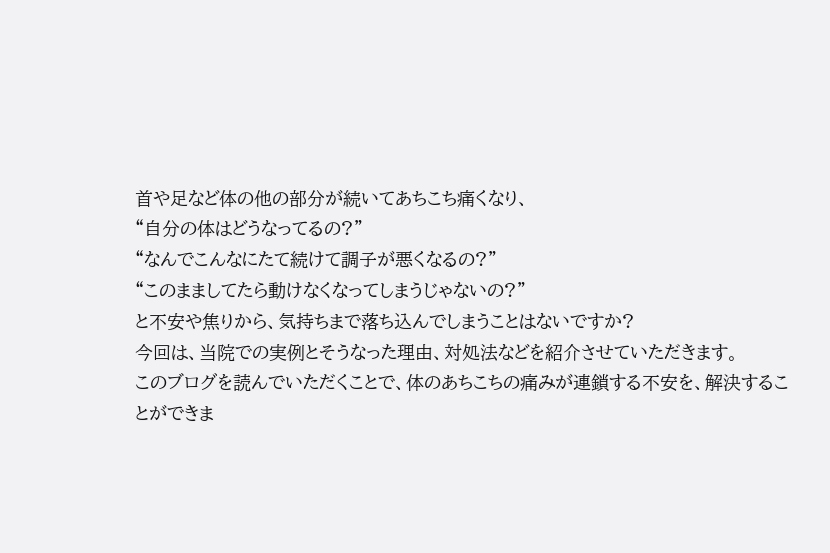首や足など体の他の部分が続いてあちこち痛くなり、
“自分の体はどうなってるの?”
“なんでこんなにたて続けて調子が悪くなるの?”
“このまましてたら動けなくなってしまうじゃないの?”
と不安や焦りから、気持ちまで落ち込んでしまうことはないですか?
今回は、当院での実例とそうなった理由、対処法などを紹介させていただきます。
このブログを読んでいただくことで、体のあちこちの痛みが連鎖する不安を、解決することができま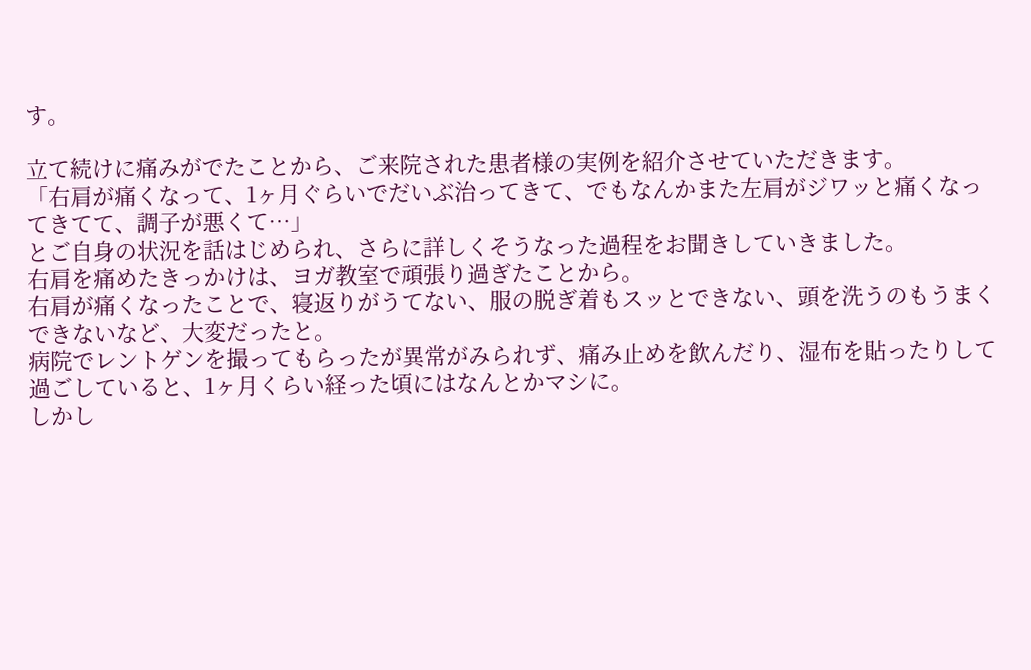す。

立て続けに痛みがでたことから、ご来院された患者様の実例を紹介させていただきます。
「右肩が痛くなって、1ヶ月ぐらいでだいぶ治ってきて、でもなんかまた左肩がジワッと痛くなってきてて、調子が悪くて…」
とご自身の状況を話はじめられ、さらに詳しくそうなった過程をお聞きしていきました。
右肩を痛めたきっかけは、ヨガ教室で頑張り過ぎたことから。
右肩が痛くなったことで、寝返りがうてない、服の脱ぎ着もスッとできない、頭を洗うのもうまくできないなど、大変だったと。
病院でレントゲンを撮ってもらったが異常がみられず、痛み止めを飲んだり、湿布を貼ったりして過ごしていると、1ヶ月くらい経った頃にはなんとかマシに。
しかし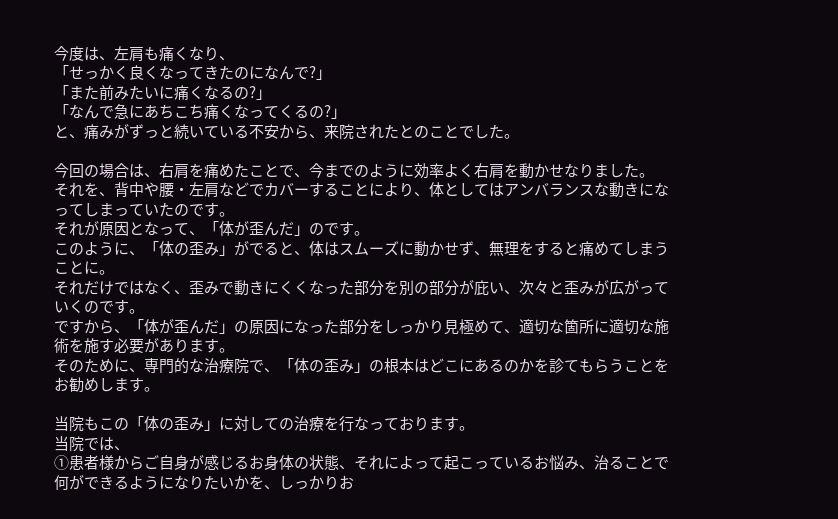今度は、左肩も痛くなり、
「せっかく良くなってきたのになんで?」
「また前みたいに痛くなるの?」
「なんで急にあちこち痛くなってくるの?」
と、痛みがずっと続いている不安から、来院されたとのことでした。

今回の場合は、右肩を痛めたことで、今までのように効率よく右肩を動かせなりました。
それを、背中や腰・左肩などでカバーすることにより、体としてはアンバランスな動きになってしまっていたのです。
それが原因となって、「体が歪んだ」のです。
このように、「体の歪み」がでると、体はスムーズに動かせず、無理をすると痛めてしまうことに。
それだけではなく、歪みで動きにくくなった部分を別の部分が庇い、次々と歪みが広がっていくのです。
ですから、「体が歪んだ」の原因になった部分をしっかり見極めて、適切な箇所に適切な施術を施す必要があります。
そのために、専門的な治療院で、「体の歪み」の根本はどこにあるのかを診てもらうことをお勧めします。

当院もこの「体の歪み」に対しての治療を行なっております。
当院では、
①患者様からご自身が感じるお身体の状態、それによって起こっているお悩み、治ることで何ができるようになりたいかを、しっかりお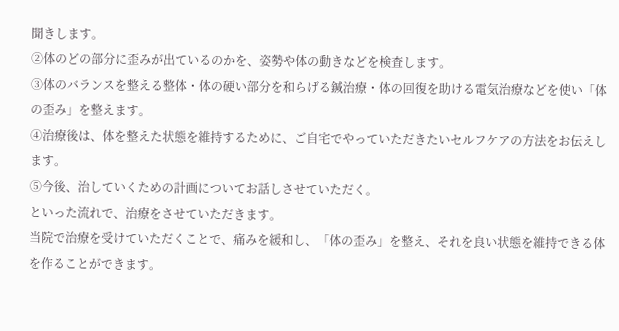聞きします。
②体のどの部分に歪みが出ているのかを、姿勢や体の動きなどを検査します。
③体のバランスを整える整体・体の硬い部分を和らげる鍼治療・体の回復を助ける電気治療などを使い「体の歪み」を整えます。
④治療後は、体を整えた状態を維持するために、ご自宅でやっていただきたいセルフケアの方法をお伝えします。
⑤今後、治していくための計画についてお話しさせていただく。
といった流れで、治療をさせていただきます。
当院で治療を受けていただくことで、痛みを緩和し、「体の歪み」を整え、それを良い状態を維持できる体を作ることができます。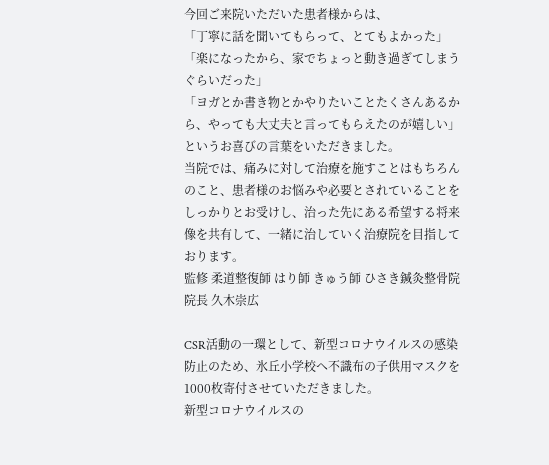今回ご来院いただいた患者様からは、
「丁寧に話を聞いてもらって、とてもよかった」
「楽になったから、家でちょっと動き過ぎてしまうぐらいだった」
「ヨガとか書き物とかやりたいことたくさんあるから、やっても大丈夫と言ってもらえたのが嬉しい」
というお喜びの言葉をいただきました。
当院では、痛みに対して治療を施すことはもちろんのこと、患者様のお悩みや必要とされていることをしっかりとお受けし、治った先にある希望する将来像を共有して、一緒に治していく治療院を目指しております。
監修 柔道整復師 はり師 きゅう師 ひさき鍼灸整骨院 院長 久木崇広

CSR活動の一環として、新型コロナウイルスの感染防止のため、氷丘小学校へ不識布の子供用マスクを1000枚寄付させていただきました。
新型コロナウイルスの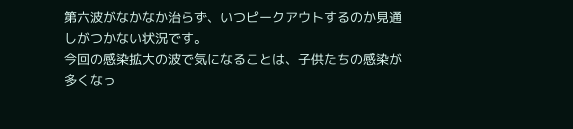第六波がなかなか治らず、いつピークアウトするのか見通しがつかない状況です。
今回の感染拡大の波で気になることは、子供たちの感染が多くなっ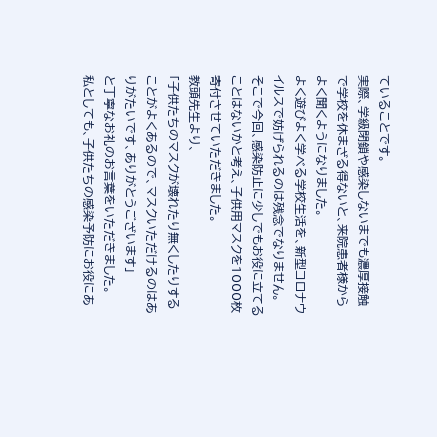ていることです。
実際、学級閉鎖や感染しないまでも濃厚接触で学校を休まざる得ないと、来院患者様からよく聞くようになりました。
よく遊びよく学べる学校生活を、新型コロナウイルスで妨げられるのは残念でなりません。
そこで今回、感染防止に少しでもお役に立てることはないかと考え、子供用マスクを1000枚寄付させていただきました。
教頭先生より、
「子供たちのマスクが壊れたり無くしたりすることがよくあるので、マスクいただけるのはありがたいです、ありがとうございます」
と丁寧なお礼のお言葉をいただきました。
私としても、子供たちの感染予防にお役にあ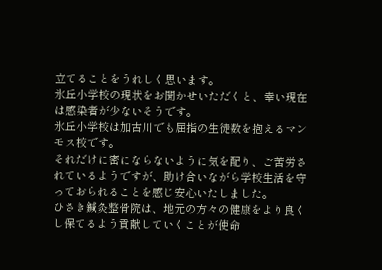立てることをうれしく思います。
氷丘小学校の現状をお聞かせいただくと、幸い現在は感染者が少ないそうです。
氷丘小学校は加古川でも屈指の生徒数を抱えるマンモス校です。
それだけに密にならないように気を配り、ご苦労されているようですが、助け合いながら学校生活を守っておられることを感じ安心いたしました。
ひさき鍼灸整骨院は、地元の方々の健康をより良くし保てるよう貢献していくことが使命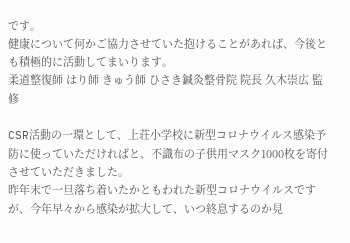です。
健康について何かご協力させていた抱けることがあれば、今後とも積極的に活動してまいります。
柔道整復師 はり師 きゅう師 ひさき鍼灸整骨院 院長 久木崇広 監修

CSR活動の一環として、上荘小学校に新型コロナウイルス感染予防に使っていただければと、不識布の子供用マスク1000枚を寄付させていただきました。
昨年末で一旦落ち着いたかともわれた新型コロナウイルスですが、今年早々から感染が拡大して、いつ終息するのか見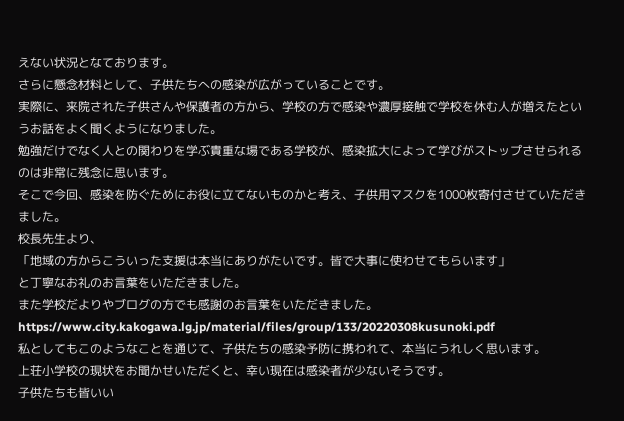えない状況となております。
さらに懸念材料として、子供たちへの感染が広がっていることです。
実際に、来院された子供さんや保護者の方から、学校の方で感染や濃厚接触で学校を休む人が増えたというお話をよく聞くようになりました。
勉強だけでなく人との関わりを学ぶ貴重な場である学校が、感染拡大によって学びがストップさせられるのは非常に残念に思います。
そこで今回、感染を防ぐためにお役に立てないものかと考え、子供用マスクを1000枚寄付させていただきました。
校長先生より、
「地域の方からこういった支援は本当にありがたいです。皆で大事に使わせてもらいます」
と丁寧なお礼のお言葉をいただきました。
また学校だよりやブログの方でも感謝のお言葉をいただきました。
https://www.city.kakogawa.lg.jp/material/files/group/133/20220308kusunoki.pdf
私としてもこのようなことを通じて、子供たちの感染予防に携われて、本当にうれしく思います。
上荘小学校の現状をお聞かせいただくと、幸い現在は感染者が少ないそうです。
子供たちも皆いい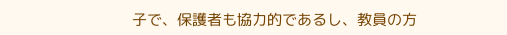子で、保護者も協力的であるし、教員の方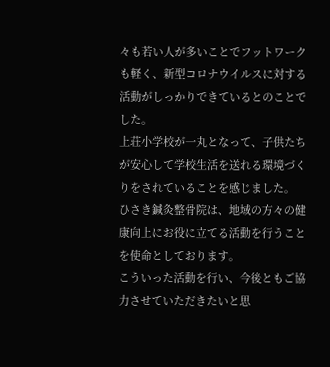々も若い人が多いことでフットワークも軽く、新型コロナウイルスに対する活動がしっかりできているとのことでした。
上荘小学校が一丸となって、子供たちが安心して学校生活を送れる環境づくりをされていることを感じました。
ひさき鍼灸整骨院は、地域の方々の健康向上にお役に立てる活動を行うことを使命としております。
こういった活動を行い、今後ともご協力させていただきたいと思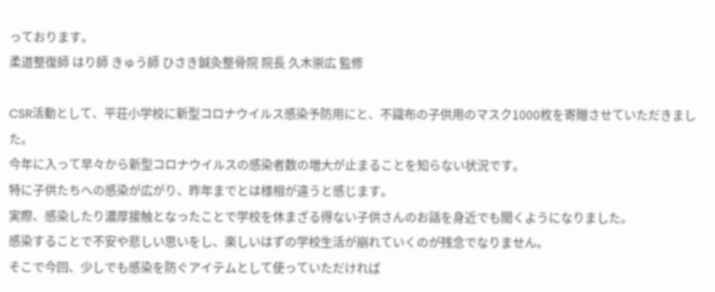っております。
柔道整復師 はり師 きゅう師 ひさき鍼灸整骨院 院長 久木崇広 監修

CSR活動として、平荘小学校に新型コロナウイルス感染予防用にと、不識布の子供用のマスク1000枚を寄贈させていただきました。
今年に入って早々から新型コロナウイルスの感染者数の増大が止まることを知らない状況です。
特に子供たちへの感染が広がり、昨年までとは様相が違うと感じます。
実際、感染したり濃厚接触となったことで学校を休まざる得ない子供さんのお話を身近でも聞くようになりました。
感染することで不安や悲しい思いをし、楽しいはずの学校生活が崩れていくのが残念でなりません。
そこで今回、少しでも感染を防ぐアイテムとして使っていただければ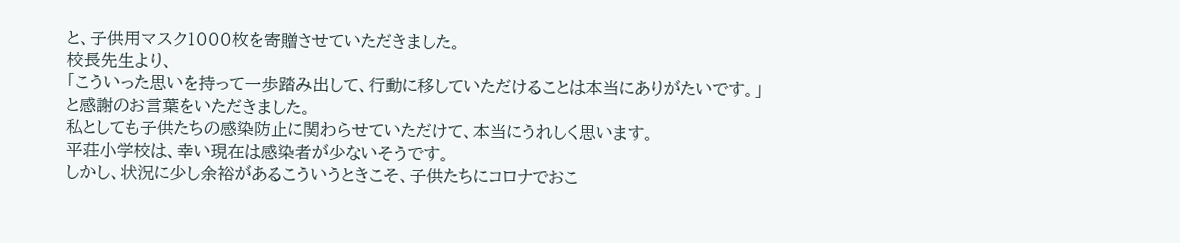と、子供用マスク1000枚を寄贈させていただきました。
校長先生より、
「こういった思いを持って一歩踏み出して、行動に移していただけることは本当にありがたいです。」
と感謝のお言葉をいただきました。
私としても子供たちの感染防止に関わらせていただけて、本当にうれしく思います。
平荘小学校は、幸い現在は感染者が少ないそうです。
しかし、状況に少し余裕があるこういうときこそ、子供たちにコロナでおこ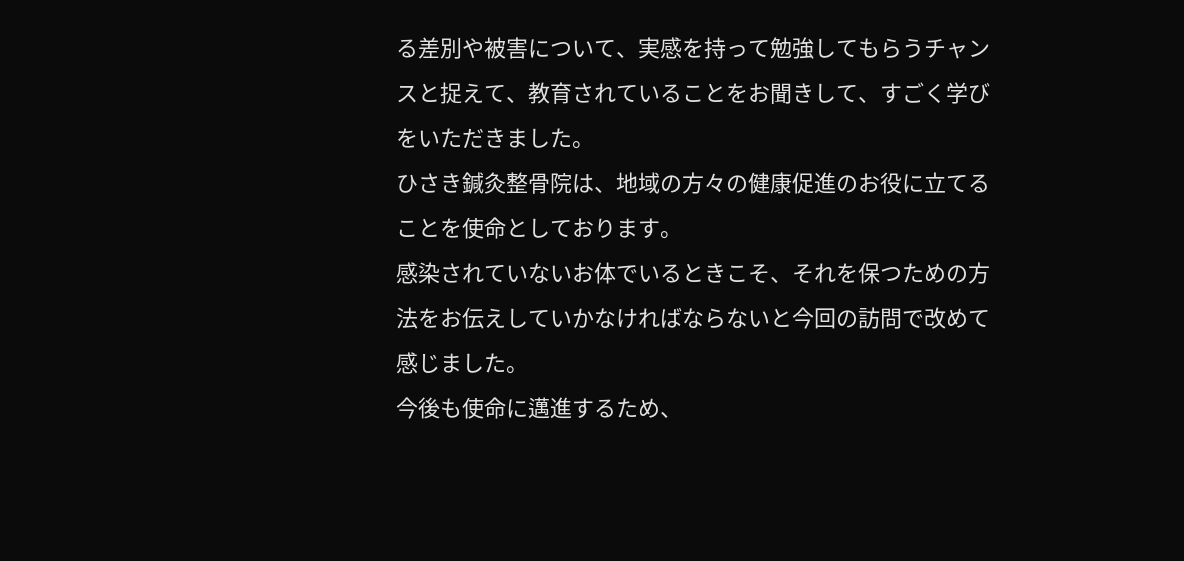る差別や被害について、実感を持って勉強してもらうチャンスと捉えて、教育されていることをお聞きして、すごく学びをいただきました。
ひさき鍼灸整骨院は、地域の方々の健康促進のお役に立てることを使命としております。
感染されていないお体でいるときこそ、それを保つための方法をお伝えしていかなければならないと今回の訪問で改めて感じました。
今後も使命に邁進するため、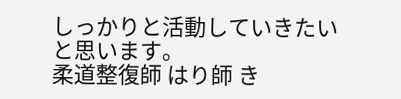しっかりと活動していきたいと思います。
柔道整復師 はり師 き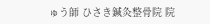ゅう師 ひさき鍼灸整骨院 院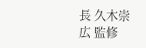長 久木崇広 監修